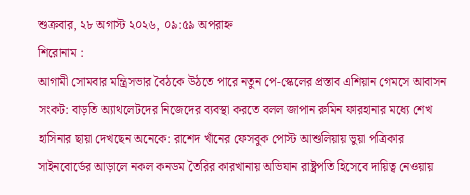শুক্রবার, ২৮ অগাস্ট ২০২৬, ০৯:৫৯ অপরাহ্ন
শিরোনাম :
আগামী সোমবার মন্ত্রিসভার বৈঠকে উঠতে পারে নতুন পে-স্কেলের প্রস্তাব এশিয়ান গেমসে আবাসন সংকট: বাড়তি অ্যাথলেটদের নিজেদের ব্যবস্থা করতে বলল জাপান রুমিন ফারহানার মধ্যে শেখ হাসিনার ছায়া দেখছেন অনেকে: রাশেদ খাঁনের ফেসবুক পোস্ট আশুলিয়ায় ভুয়া পত্রিকার সাইনবোর্ডের আড়ালে নকল কনডম তৈরির কারখানায় অভিযান রাষ্ট্রপতি হিসেবে দায়িত্ব নেওয়ায়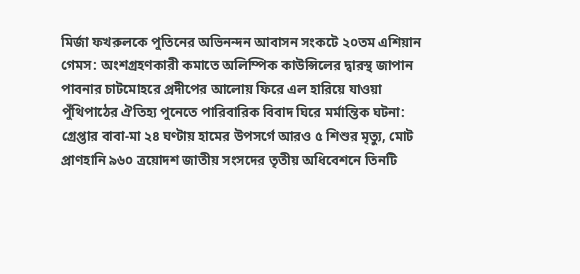মির্জা ফখরুলকে পুতিনের অভিনন্দন আবাসন সংকটে ২০তম এশিয়ান গেমস: অংশগ্রহণকারী কমাতে অলিম্পিক কাউন্সিলের দ্বারস্থ জাপান পাবনার চাটমোহরে প্রদীপের আলোয় ফিরে এল হারিয়ে যাওয়া পুঁথিপাঠের ঐতিহ্য পুনেতে পারিবারিক বিবাদ ঘিরে মর্মান্তিক ঘটনা: গ্রেপ্তার বাবা-মা ২৪ ঘণ্টায় হামের উপসর্গে আরও ৫ শিশুর মৃত্যু, মোট প্রাণহানি ৯৬০ ত্রয়োদশ জাতীয় সংসদের তৃতীয় অধিবেশনে তিনটি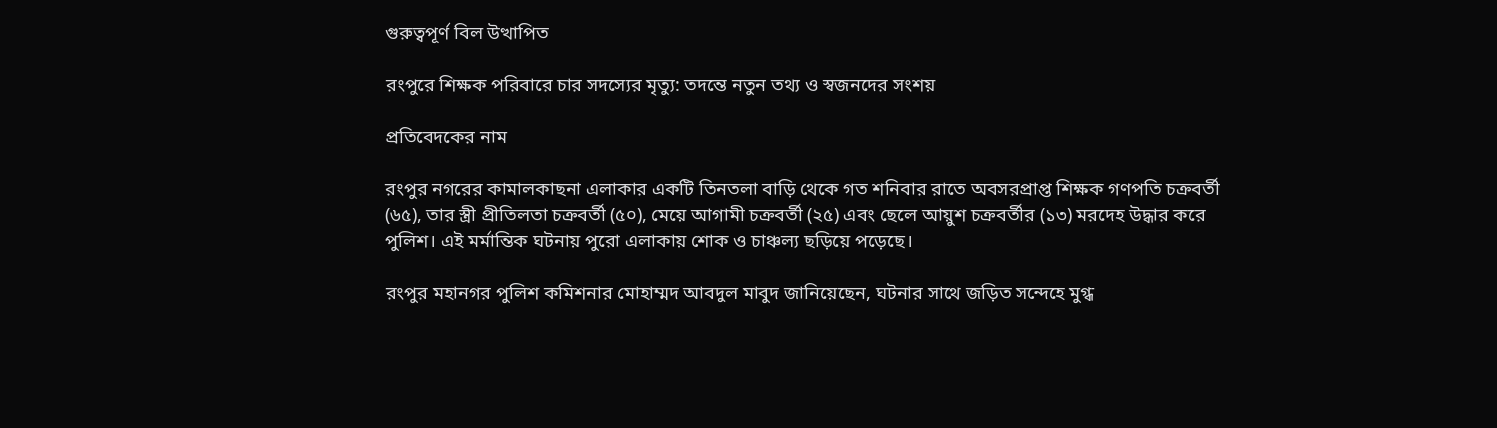গুরুত্বপূর্ণ বিল উত্থাপিত

রংপুরে শিক্ষক পরিবারে চার সদস্যের মৃত্যু: তদন্তে নতুন তথ্য ও স্বজনদের সংশয়

প্রতিবেদকের নাম

রংপুর নগরের কামালকাছনা এলাকার একটি তিনতলা বাড়ি থেকে গত শনিবার রাতে অবসরপ্রাপ্ত শিক্ষক গণপতি চক্রবর্তী (৬৫), তার স্ত্রী প্রীতিলতা চক্রবর্তী (৫০), মেয়ে আগামী চক্রবর্তী (২৫) এবং ছেলে আয়ুশ চক্রবর্তীর (১৩) মরদেহ উদ্ধার করে পুলিশ। এই মর্মান্তিক ঘটনায় পুরো এলাকায় শোক ও চাঞ্চল্য ছড়িয়ে পড়েছে।

রংপুর মহানগর পুলিশ কমিশনার মোহাম্মদ আবদুল মাবুদ জানিয়েছেন, ঘটনার সাথে জড়িত সন্দেহে মুগ্ধ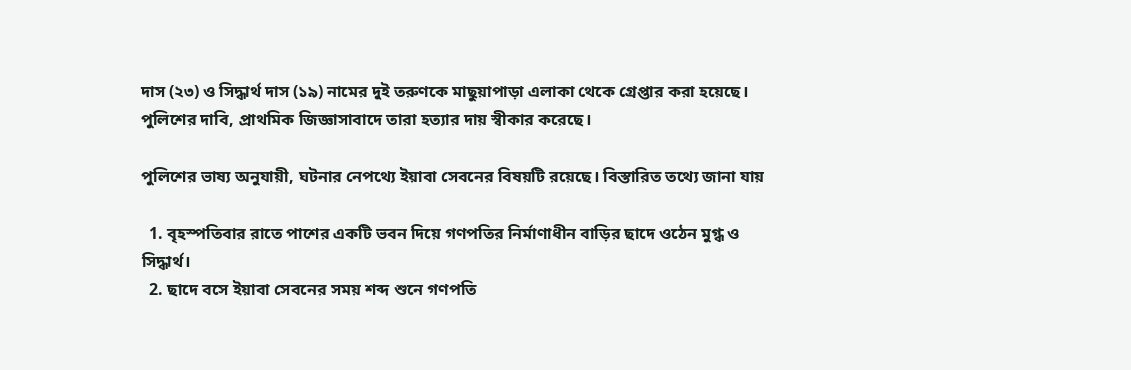দাস (২৩) ও সিদ্ধার্থ দাস (১৯) নামের দুই তরুণকে মাছুয়াপাড়া এলাকা থেকে গ্রেপ্তার করা হয়েছে। পুলিশের দাবি, প্রাথমিক জিজ্ঞাসাবাদে তারা হত্যার দায় স্বীকার করেছে।

পুলিশের ভাষ্য অনুযায়ী, ঘটনার নেপথ্যে ইয়াবা সেবনের বিষয়টি রয়েছে। বিস্তারিত তথ্যে জানা যায়

  1. বৃহস্পতিবার রাতে পাশের একটি ভবন দিয়ে গণপতির নির্মাণাধীন বাড়ির ছাদে ওঠেন মুগ্ধ ও সিদ্ধার্থ।
  2. ছাদে বসে ইয়াবা সেবনের সময় শব্দ শুনে গণপতি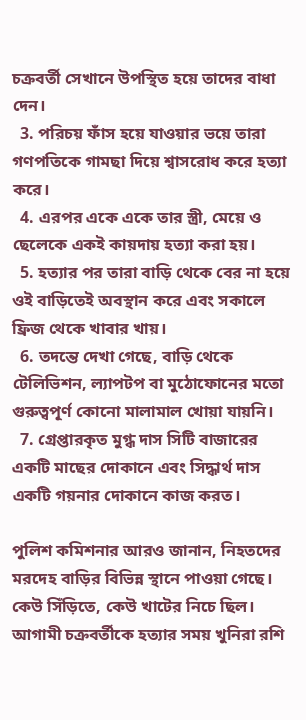চক্রবর্তী সেখানে উপস্থিত হয়ে তাদের বাধা দেন।
  3. পরিচয় ফাঁস হয়ে যাওয়ার ভয়ে তারা গণপতিকে গামছা দিয়ে শ্বাসরোধ করে হত্যা করে।
  4. এরপর একে একে তার স্ত্রী, মেয়ে ও ছেলেকে একই কায়দায় হত্যা করা হয়।
  5. হত্যার পর তারা বাড়ি থেকে বের না হয়ে ওই বাড়িতেই অবস্থান করে এবং সকালে ফ্রিজ থেকে খাবার খায়।
  6. তদন্তে দেখা গেছে, বাড়ি থেকে টেলিভিশন, ল্যাপটপ বা মুঠোফোনের মতো গুরুত্বপূর্ণ কোনো মালামাল খোয়া যায়নি।
  7. গ্রেপ্তারকৃত মুগ্ধ দাস সিটি বাজারের একটি মাছের দোকানে এবং সিদ্ধার্থ দাস একটি গয়নার দোকানে কাজ করত।

পুলিশ কমিশনার আরও জানান, নিহতদের মরদেহ বাড়ির বিভিন্ন স্থানে পাওয়া গেছে। কেউ সিঁড়িতে, কেউ খাটের নিচে ছিল। আগামী চক্রবর্তীকে হত্যার সময় খুনিরা রশি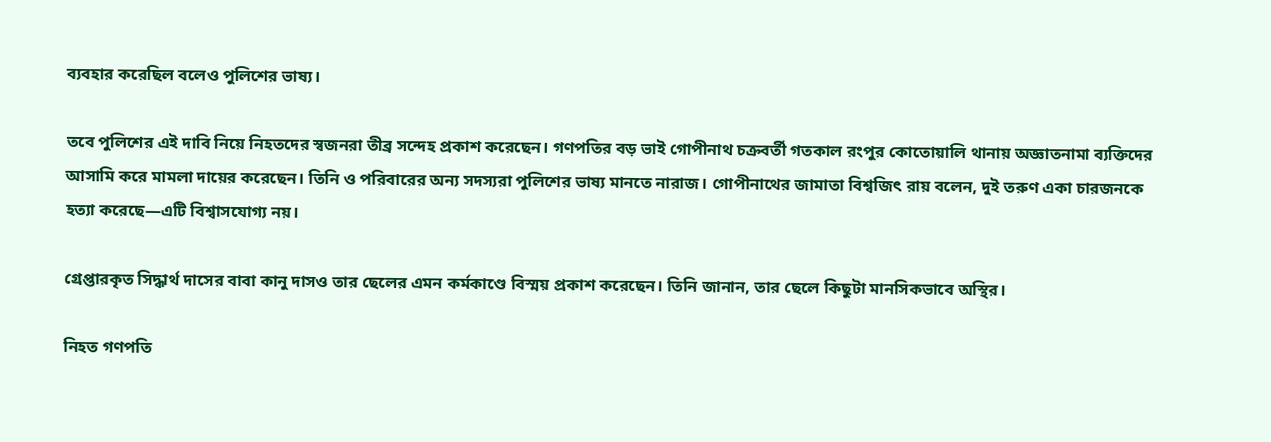ব্যবহার করেছিল বলেও পুলিশের ভাষ্য।

তবে পুলিশের এই দাবি নিয়ে নিহতদের স্বজনরা তীব্র সন্দেহ প্রকাশ করেছেন। গণপতির বড় ভাই গোপীনাথ চক্রবর্তী গতকাল রংপুর কোতোয়ালি থানায় অজ্ঞাতনামা ব্যক্তিদের আসামি করে মামলা দায়ের করেছেন। তিনি ও পরিবারের অন্য সদস্যরা পুলিশের ভাষ্য মানতে নারাজ। গোপীনাথের জামাতা বিশ্বজিৎ রায় বলেন, দুই তরুণ একা চারজনকে হত্যা করেছে—এটি বিশ্বাসযোগ্য নয়।

গ্রেপ্তারকৃত সিদ্ধার্থ দাসের বাবা কানু দাসও তার ছেলের এমন কর্মকাণ্ডে বিস্ময় প্রকাশ করেছেন। তিনি জানান, তার ছেলে কিছুটা মানসিকভাবে অস্থির।

নিহত গণপতি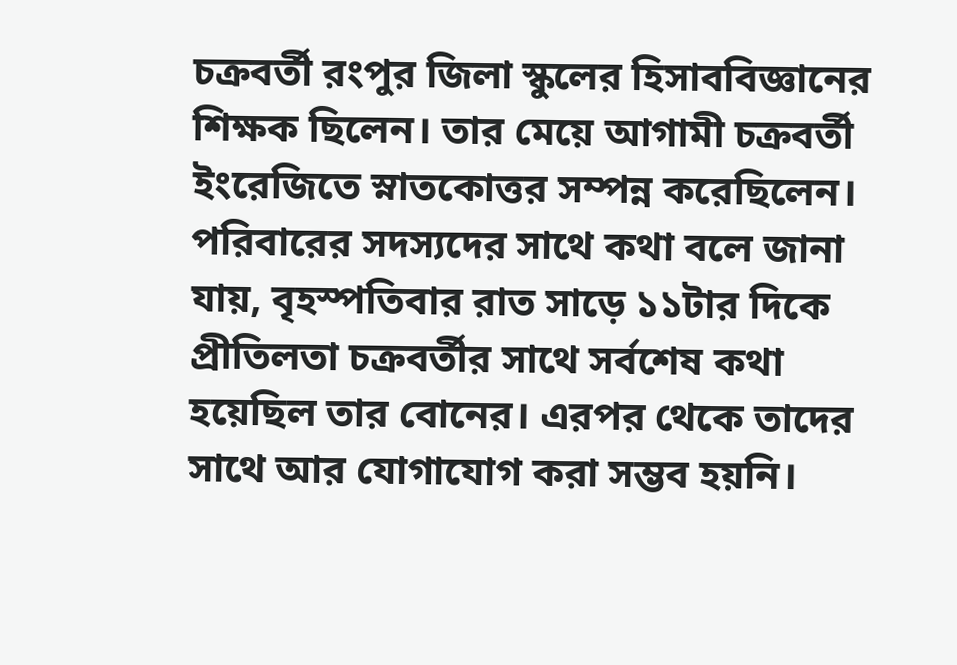চক্রবর্তী রংপুর জিলা স্কুলের হিসাববিজ্ঞানের শিক্ষক ছিলেন। তার মেয়ে আগামী চক্রবর্তী ইংরেজিতে স্নাতকোত্তর সম্পন্ন করেছিলেন। পরিবারের সদস্যদের সাথে কথা বলে জানা যায়, বৃহস্পতিবার রাত সাড়ে ১১টার দিকে প্রীতিলতা চক্রবর্তীর সাথে সর্বশেষ কথা হয়েছিল তার বোনের। এরপর থেকে তাদের সাথে আর যোগাযোগ করা সম্ভব হয়নি।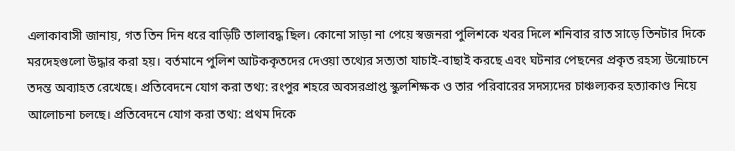এলাকাবাসী জানায়, গত তিন দিন ধরে বাড়িটি তালাবদ্ধ ছিল। কোনো সাড়া না পেয়ে স্বজনরা পুলিশকে খবর দিলে শনিবার রাত সাড়ে তিনটার দিকে মরদেহগুলো উদ্ধার করা হয়। বর্তমানে পুলিশ আটককৃতদের দেওয়া তথ্যের সত্যতা যাচাই-বাছাই করছে এবং ঘটনার পেছনের প্রকৃত রহস্য উন্মোচনে তদন্ত অব্যাহত রেখেছে। প্রতিবেদনে যোগ করা তথ্য: রংপুর শহরে অবসরপ্রাপ্ত স্কুলশিক্ষক ও তার পরিবারের সদস্যদের চাঞ্চল্যকর হত্যাকাণ্ড নিয়ে আলোচনা চলছে। প্রতিবেদনে যোগ করা তথ্য: প্রথম দিকে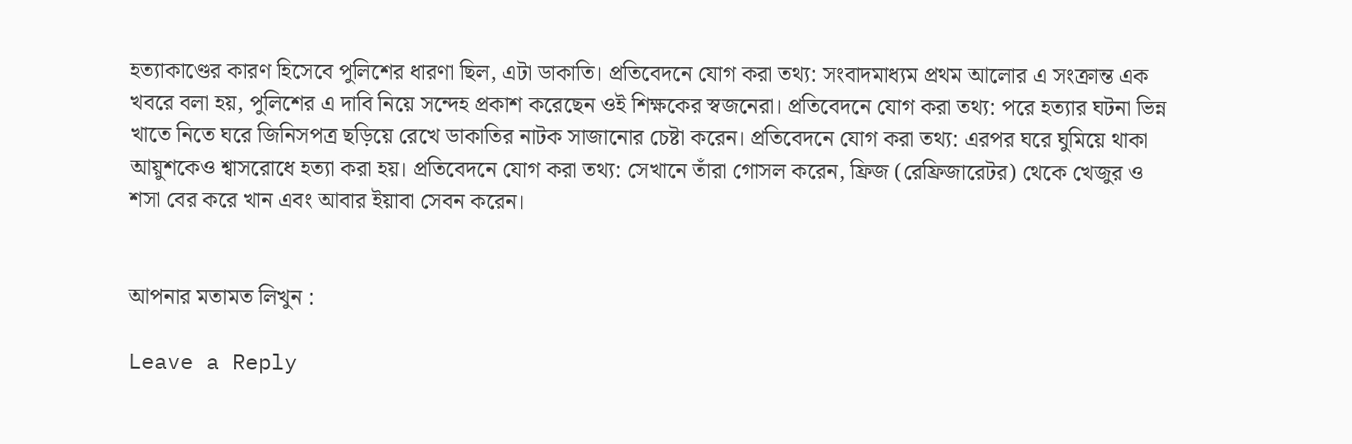হত্যাকাণ্ডের কারণ হিসেবে পুলিশের ধারণা ছিল, এটা ডাকাতি। প্রতিবেদনে যোগ করা তথ্য: সংবাদমাধ্যম প্রথম আলোর এ সংক্রান্ত এক খবরে বলা হয়, পুলিশের এ দাবি নিয়ে সন্দেহ প্রকাশ করেছেন ওই শিক্ষকের স্বজনেরা। প্রতিবেদনে যোগ করা তথ্য: পরে হত্যার ঘটনা ভিন্ন খাতে নিতে ঘরে জিনিসপত্র ছড়িয়ে রেখে ডাকাতির নাটক সাজানোর চেষ্টা করেন। প্রতিবেদনে যোগ করা তথ্য: এরপর ঘরে ঘুমিয়ে থাকা আয়ুশকেও শ্বাসরোধে হত্যা করা হয়। প্রতিবেদনে যোগ করা তথ্য: সেখানে তাঁরা গোসল করেন, ফ্রিজ (রেফ্রিজারেটর) থেকে খেজুর ও শসা বের করে খান এবং আবার ইয়াবা সেবন করেন।


আপনার মতামত লিখুন :

Leave a Reply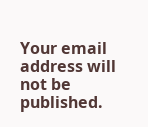Your email address will not be published.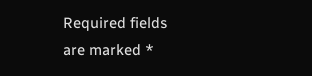Required fields are marked *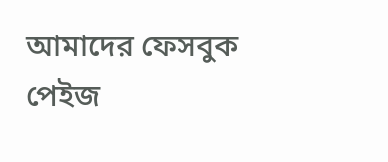আমাদের ফেসবুক পেইজ